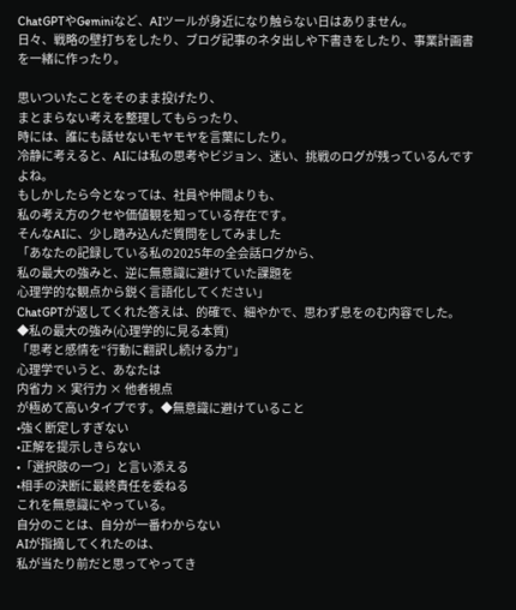ChatGPTやGeminiなど、AIツールが身近になり触らない日はありません。
日々、戦略の壁打ちをしたり、ブログ記事のネタ出しや下書きをしたり、事業計画書を一緒に作ったり。

思いついたことをそのまま投げたり、
まとまらない考えを整理してもらったり、
時には、誰にも話せないモヤモヤを言葉にしたり。
冷静に考えると、AIには私の思考やビジョン、迷い、挑戦のログが残っているんですよね。
もしかしたら今となっては、社員や仲間よりも、
私の考え方のクセや価値観を知っている存在です。
そんなAIに、少し踏み込んだ質問をしてみました
「あなたの記録している私の2025年の全会話ログから、
私の最大の強みと、逆に無意識に避けていた課題を
心理学的な観点から鋭く言語化してください」
ChatGPTが返してくれた答えは、的確で、細やかで、思わず息をのむ内容でした。
◆私の最大の強み(心理学的に見る本質)
「思考と感情を“行動に翻訳し続ける力”」
心理学でいうと、あなたは
内省力 × 実行力 × 他者視点
が極めて高いタイプです。◆無意識に避けていること
•強く断定しすぎない
•正解を提示しきらない
•「選択肢の一つ」と言い添える
•相手の決断に最終責任を委ねる
これを無意識にやっている。
自分のことは、自分が一番わからない
AIが指摘してくれたのは、
私が当たり前だと思ってやってき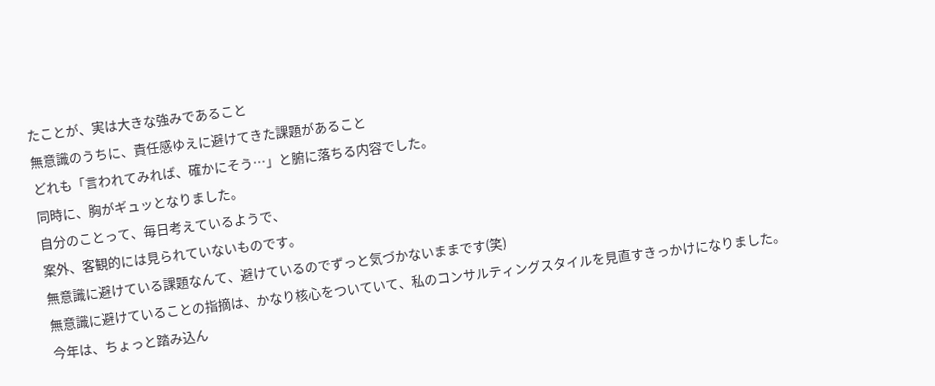たことが、実は大きな強みであること
無意識のうちに、責任感ゆえに避けてきた課題があること
どれも「言われてみれば、確かにそう…」と腑に落ちる内容でした。
同時に、胸がギュッとなりました。
自分のことって、毎日考えているようで、
案外、客観的には見られていないものです。
無意識に避けている課題なんて、避けているのでずっと気づかないままです(笑)
無意識に避けていることの指摘は、かなり核心をついていて、私のコンサルティングスタイルを見直すきっかけになりました。
今年は、ちょっと踏み込ん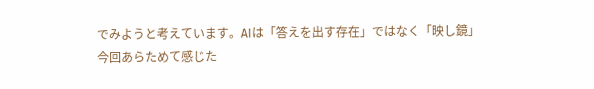でみようと考えています。AIは「答えを出す存在」ではなく「映し鏡」
今回あらためて感じた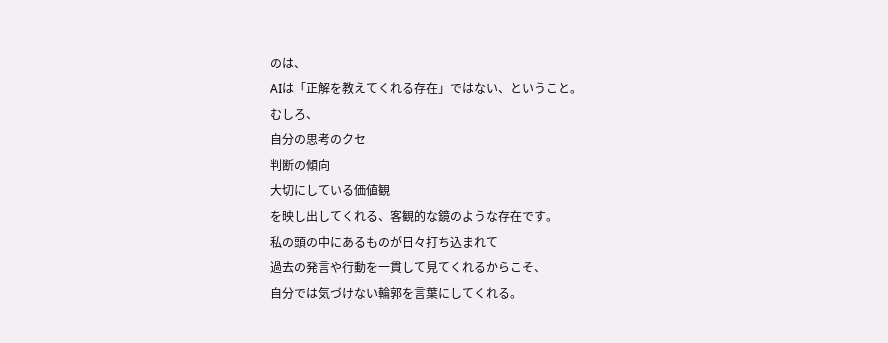のは、
AIは「正解を教えてくれる存在」ではない、ということ。
むしろ、
自分の思考のクセ
判断の傾向
大切にしている価値観
を映し出してくれる、客観的な鏡のような存在です。
私の頭の中にあるものが日々打ち込まれて
過去の発言や行動を一貫して見てくれるからこそ、
自分では気づけない輪郭を言葉にしてくれる。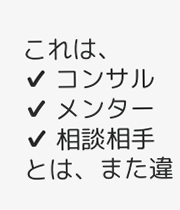これは、
✔ コンサル
✔ メンター
✔ 相談相手
とは、また違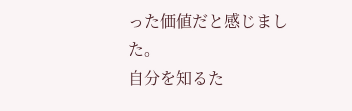った価値だと感じました。
自分を知るた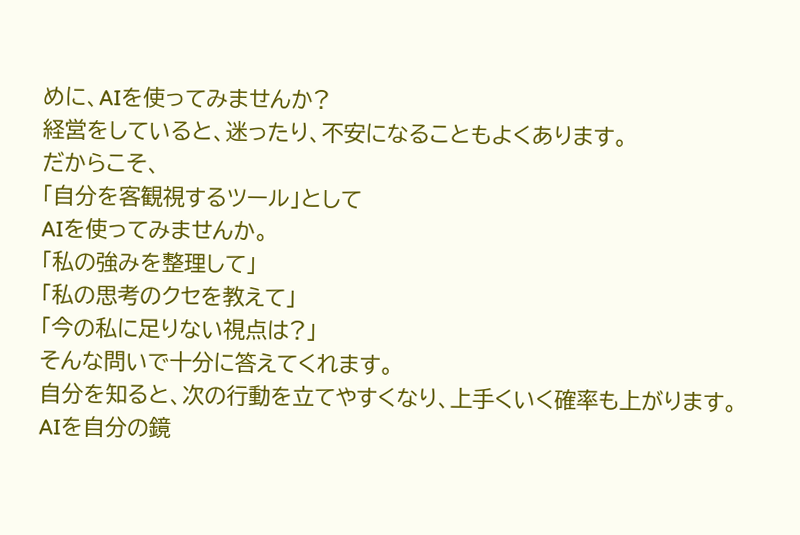めに、AIを使ってみませんか?
経営をしていると、迷ったり、不安になることもよくあります。
だからこそ、
「自分を客観視するツール」として
AIを使ってみませんか。
「私の強みを整理して」
「私の思考のクセを教えて」
「今の私に足りない視点は?」
そんな問いで十分に答えてくれます。
自分を知ると、次の行動を立てやすくなり、上手くいく確率も上がります。
AIを自分の鏡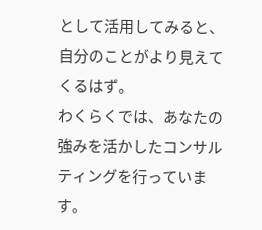として活用してみると、自分のことがより見えてくるはず。
わくらくでは、あなたの強みを活かしたコンサルティングを行っています。